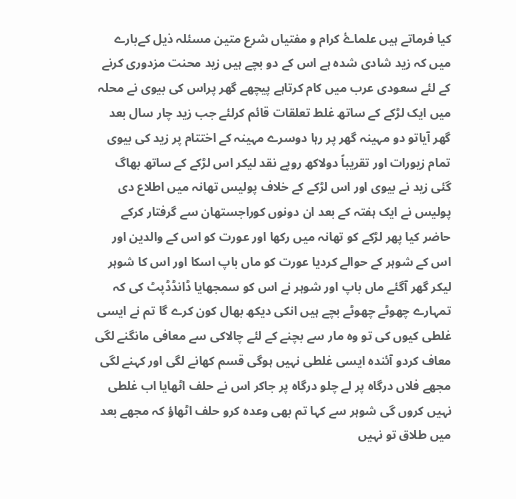کیا فرماتے ہیں علماۓ کرام و مفتیاں شرع متین مسئلہ ذیل کےبارے میں کہ زید شادی شدہ ہے اس کے دو بچے ہیں زید محنت مزدوری کرنے کے لئے سعودی عرب میں کام کرتاہے پیچھے گھر پراس کی بیوی نے محلہ میں ایک لڑکے کے ساتھ غلط تعلقات قائم کرلئے جب زید چار سال بعد گھر آیاتو دو مہینہ گھر پر رہا دوسرے مہینہ کے اختتام پر زید کی بیوی تمام زیورات اور تقریباً دولاکھ روپے نقد لیکر اس لڑکے کے ساتھ بھاگ گئی زید نے بیوی اور اس لڑکے کے خلاف پولیس تھانہ میں اطلاع دی پولیس نے ایک ہفتہ کے بعد ان دونوں کوراجستھان سے گرفتار کرکے حاضر کیا پھر لڑکے کو تھانہ میں رکھا اور عورت کو اس کے والدین اور اس کے شوہر کے حوالے کردیا عورت کو ماں باپ اسکا اور اس کا شوہر لیکر گھر آگئے ماں باپ اور شوہر نے اس کو سمجھایا ڈانڈڈپٹ کی کہ تمہارے چھوٹے چھوٹے بچے ہیں انکی دیکھ بھال کون کرے گا تم نے ایسی غلطی کیوں کی تو وہ مار سے بچنے کے لئے چالاکی سے معافی مانگنے لگی معاف کردو آئندہ ایسی غلطی نہیں ہوگی قسم کھانے لگی اور کہنے لگی مجھے فلاں درگاہ پر لے چلو درگاہ پر جاکر اس نے حلف اٹھایا اب غلطی نہیں کروں گی شوہر سے کہا تم بھی وعدہ کرو حلف اٹھاؤ کہ مجھے بعد میں طلاق تو نہیں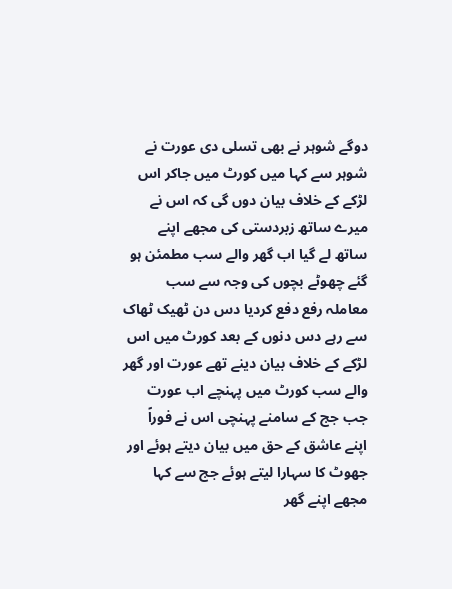دوگے شوہر نے بھی تسلی دی عورت نے شوہر سے کہا میں کورٹ میں جاکر اس لڑکے کے خلاف بیان دوں گی کہ اس نے میرے ساتھ زبردستی کی مجھے اپنے ساتھ لے گیا اب گھر والے سب مطمئن ہو گئے چھوٹے بچوں کی وجہ سے سب معاملہ رفع دفع کردیا دس دن ٹھیک ٹھاک سے رہے دس دنوں کے بعد کورٹ میں اس لڑکے کے خلاف بیان دینے تھے عورت اور گھر والے سب کورٹ میں پہنچے اب عورت جب جج کے سامنے پہنچی اس نے فوراً اپنے عاشق کے حق میں بیان دیتے ہوئے اور جھوٹ کا سہارا لیتے ہوئے جج سے کہا مجھے اپنے گھر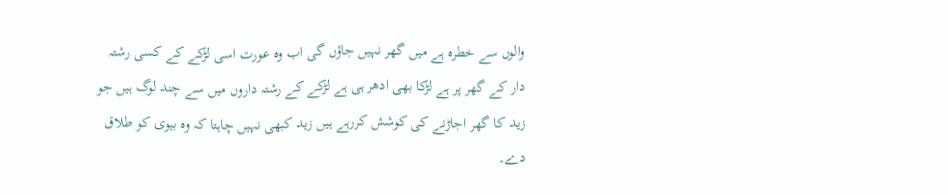والوں سے خطرہ ہے میں گھر نہیں جاؤں گی اب وہ عورت اسی لڑکے کے کسی رشتہ دار کے گھر پر ہے لڑکا بھی ادھر ہی ہے لڑکے کے رشتہ داروں میں سے چند لوگ ہیں جو زید کا گھر اجاڑنے کی کوشش کررہے ہیں زید کبھی نہیں چاہتا کہ وہ بیوی کو طلاق دے۔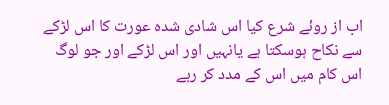اب از روئے شرع کیا اس شادی شدہ عورت کا اس لڑکے سے نکاح ہوسکتا ہے یانہیں اور اس لڑکے اور جو لوگ اس کام میں اس کے مدد کر رہے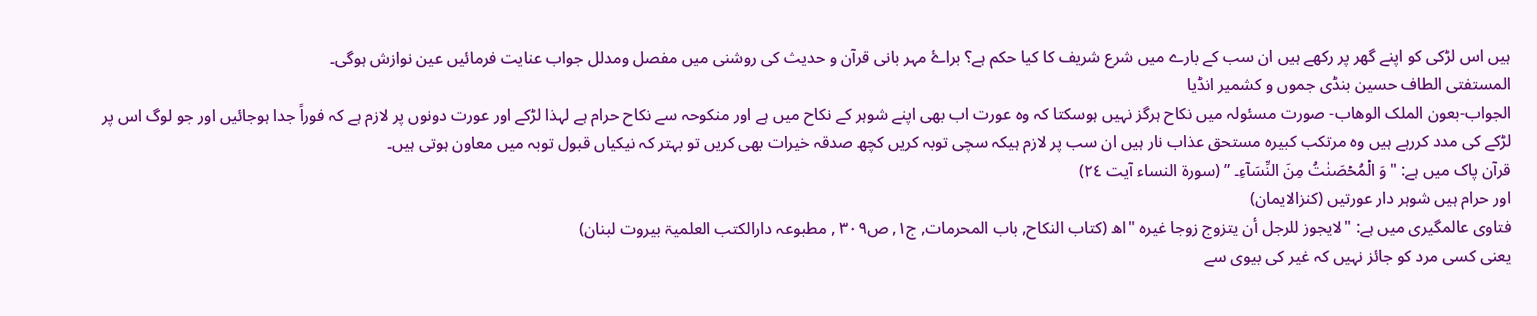ہیں اس لڑکی کو اپنے گھر پر رکھے ہیں ان سب کے بارے میں شرع شریف کا کیا حکم ہے؟ براۓ مہر بانی قرآن و حدیث کی روشنی میں مفصل ومدلل جواب عنایت فرمائیں عین نوازش ہوگی۔
المستفتی الطاف حسین بنڈی جموں و کشمیر انڈیا
الجواب-بعون الملک الوھاب- صورت مسئولہ میں نکاح ہرگز نہیں ہوسکتا کہ وہ عورت اب بھی اپنے شوہر کے نکاح میں ہے اور منکوحہ سے نکاح حرام ہے لہذا لڑکے اور عورت دونوں پر لازم ہے کہ فوراً جدا ہوجائیں اور جو لوگ اس پر لڑکے کی مدد کررہے ہیں وہ مرتکب کبیرہ مستحق عذاب نار ہیں ان سب پر لازم ہیکہ سچی توبہ کریں کچھ صدقہ خیرات بھی کریں تو بہتر کہ نیکیاں قبول توبہ میں معاون ہوتی ہیں۔
قرآن پاک میں ہے: "وَ الۡمُحۡصَنٰتُ مِنَ النِّسَآءِ۔ ” (سورۃ النساء آیت ٢٤)
اور حرام ہیں شوہر دار عورتیں (کنزالایمان)
فتاوی عالمگیری میں ہے: "لايجوز للرجل أن يتزوج زوجا غيره "اھ (کتاب النکاح, باب المحرمات, ج١, ص٣٠٩ , مطبوعہ دارالکتب العلمیۃ بیروت لبنان)
یعنی کسی مرد کو جائز نہیں کہ غیر کی بیوی سے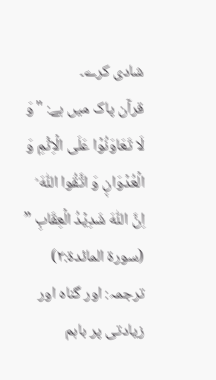شادی کرے۔
قرآن پاک میں ہے: "وَ لَا تَعَاوَنُوۡا عَلَی الۡاِثۡمِ وَ الۡعُدۡوَانِ۪ وَ اتَّقُوا اللّٰہَ ؕ اِنَّ اللّٰہَ شَدِیۡدُ الۡعِقَابِ ” (سورة المائدة:٢)
ترجمہ: اور گناہ اور زیادتی پر باہم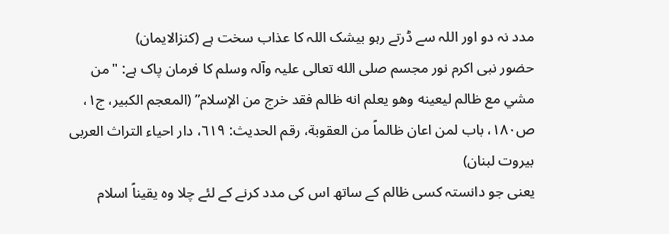مدد نہ دو اور اللہ سے ڈرتے رہو بیشک اللہ کا عذاب سخت ہے (کنزالایمان)
حضور نبی اکرم نور مجسم صلی الله تعالی علیہ وآلہ وسلم کا فرمان پاک ہے: "من مشي مع ظالم ليعينه وهو يعلم انه ظالم فقد خرج من الإسلام” (المعجم الكبير، ج١، ص١٨٠، باب لمن اعان ظالماً من العقوبة، رقم الحدیث: ٦١٩، دار احیاء التراث العربی بیروت لبنان)
یعنی جو دانستہ کسی ظالم کے ساتھ اس کی مدد کرنے کے لئے چلا وہ یقیناً اسلام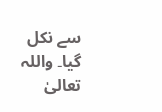سے نکل گیا۔ واللہ تعالیٰ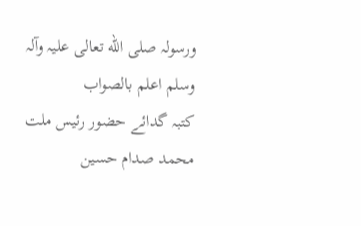ورسولہ صلی الله تعالی علیہ وآلہ وسلم اعلم بالصواب
کتبہ گدائے حضور رئیس ملت محمد صدام حسین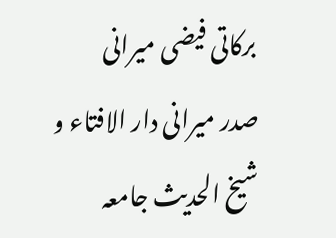برکاتی فیضی میرانی
صدر میرانی دار الافتاء و شیخ الحدیث جامعہ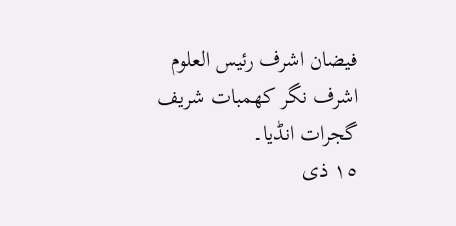فیضان اشرف رئیس العلوم اشرف نگر کھمبات شریف گجرات انڈیا۔
١٥ ذی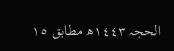الحجہ ١٤٤٣ھ مطابق ١٥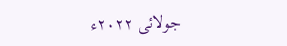جولائی ٢٠٢٢ء